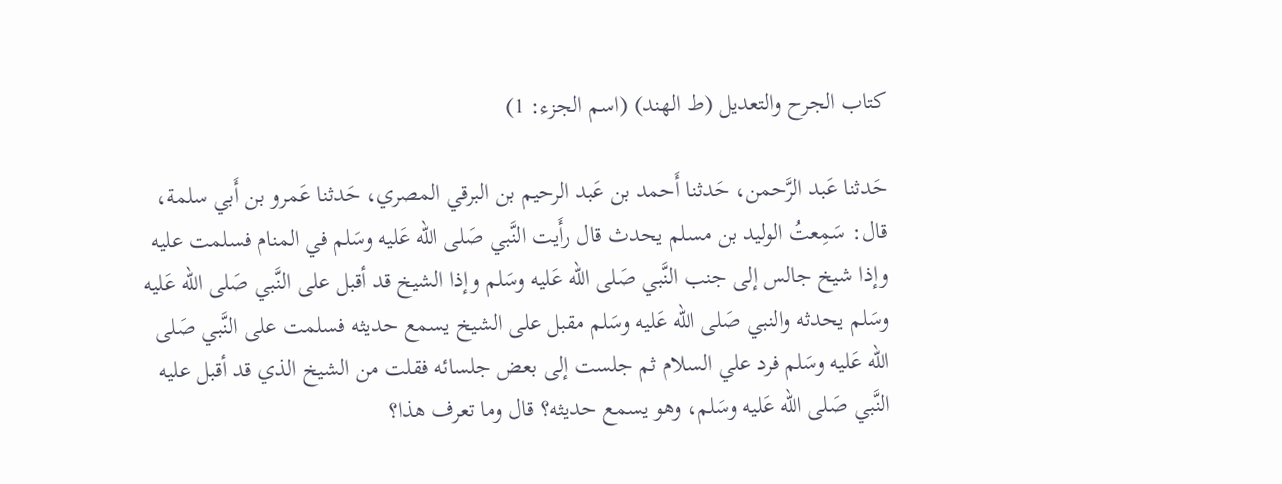كتاب الجرح والتعديل (ط الهند) (اسم الجزء: 1)

حَدثنا عَبد الرَّحمن، حَدثنا أَحمد بن عَبد الرحيم بن البرقي المصري، حَدثنا عَمرو بن أَبي سلمة، قال: سَمِعتُ الوليد بن مسلم يحدث قال رأَيت النَّبي صَلى الله عَليه وسَلم في المنام فسلمت عليه وإذا شيخ جالس إلى جنب النَّبي صَلى الله عَليه وسَلم وإذا الشيخ قد أقبل على النَّبي صَلى الله عَليه وسَلم يحدثه والنبي صَلى الله عَليه وسَلم مقبل على الشيخ يسمع حديثه فسلمت على النَّبي صَلى الله عَليه وسَلم فرد علي السلام ثم جلست إلى بعض جلسائه فقلت من الشيخ الذي قد أقبل عليه النَّبي صَلى الله عَليه وسَلم، وهو يسمع حديثه؟ قال وما تعرف هذا؟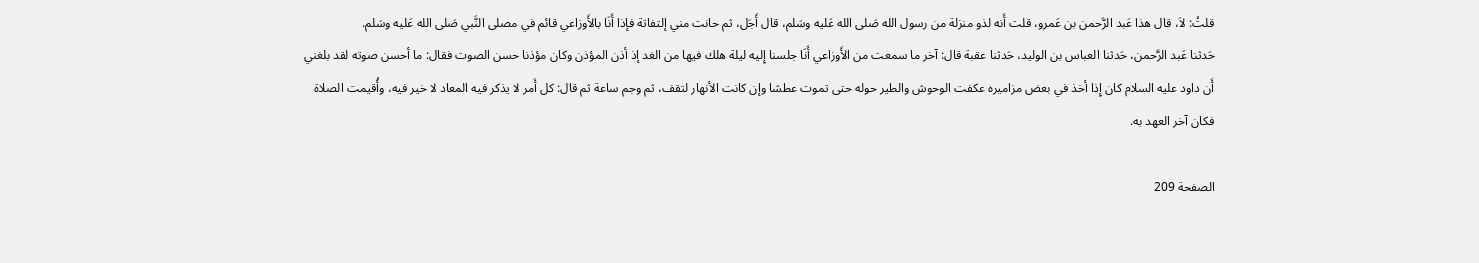قلتُ: لاَ، قال هذا عَبد الرَّحمن بن عَمرو، قلت أَنه لذو منزلة من رسول الله صَلى الله عَليه وسَلم، قال أَجَل، ثم حانت مني إلتفاتة فإذا أَنَا بالأَوزاعي قائم في مصلى النَّبي صَلى الله عَليه وسَلم.
حَدثنا عَبد الرَّحمن، حَدثنا العباس بن الوليد، حَدثنا عقبة قال: آخر ما سمعت من الأَوزاعي أَنَا جلسنا إِليه ليلة هلك فيها من الغد إذ أذن المؤذن وكان مؤذنا حسن الصوت فقال: ما أحسن صوته لقد بلغني أَن داود عليه السلام كان إِذا أخذ في بعض مزاميره عكفت الوحوش والطير حوله حتى تموت عطشا وإن كانت الأنهار لتقف، ثم وجم ساعة ثم قال: كل أَمر لا يذكر فيه المعاد لا خير فيه، وأُقيمت الصلاة فكان آخر العهد به.

الصفحة 209